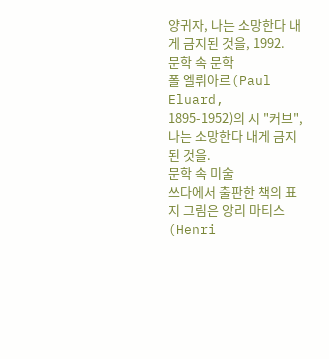양귀자, 나는 소망한다 내게 금지된 것을, 1992.
문학 속 문학
폴 엘뤼아르(Paul Eluard, 1895-1952)의 시 "커브",
나는 소망한다 내게 금지된 것을.
문학 속 미술
쓰다에서 출판한 책의 표지 그림은 앙리 마티스(Henri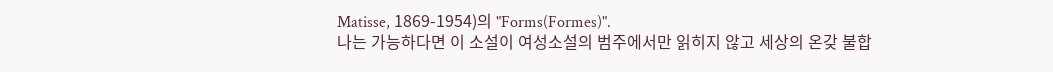Matisse, 1869-1954)의 "Forms(Formes)".
나는 가능하다면 이 소설이 여성소설의 범주에서만 읽히지 않고 세상의 온갖 불합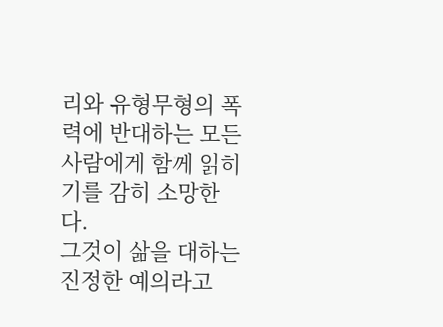리와 유형무형의 폭력에 반대하는 모든 사람에게 함께 읽히기를 감히 소망한다.
그것이 삶을 대하는 진정한 예의라고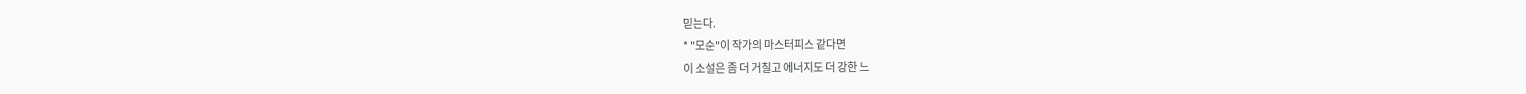믿는다.
* "모순"이 작가의 마스터피스 같다면
이 소설은 좀 더 거칠고 에너지도 더 강한 느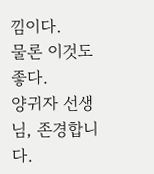낌이다.
물론 이것도 좋다.
양귀자 선생님, 존경합니다.